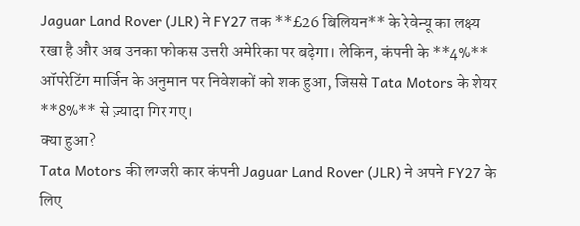Jaguar Land Rover (JLR) ने FY27 तक **£26 बिलियन** के रेवेन्यू का लक्ष्य रखा है और अब उनका फोकस उत्तरी अमेरिका पर बढ़ेगा। लेकिन, कंपनी के **4%** ऑपरेटिंग मार्जिन के अनुमान पर निवेशकों को शक हुआ, जिससे Tata Motors के शेयर **8%** से ज़्यादा गिर गए।
क्या हुआ?
Tata Motors की लग्जरी कार कंपनी Jaguar Land Rover (JLR) ने अपने FY27 के लिए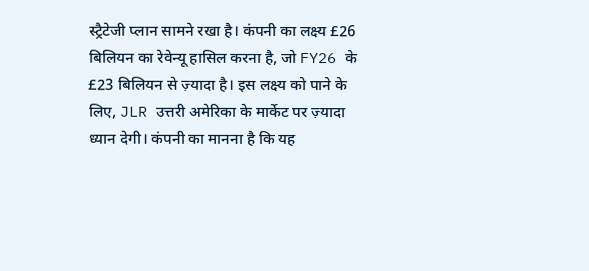स्ट्रैटेजी प्लान सामने रखा है। कंपनी का लक्ष्य £26 बिलियन का रेवेन्यू हासिल करना है, जो FY26 के £23 बिलियन से ज़्यादा है। इस लक्ष्य को पाने के लिए, JLR उत्तरी अमेरिका के मार्केट पर ज़्यादा ध्यान देगी। कंपनी का मानना है कि यह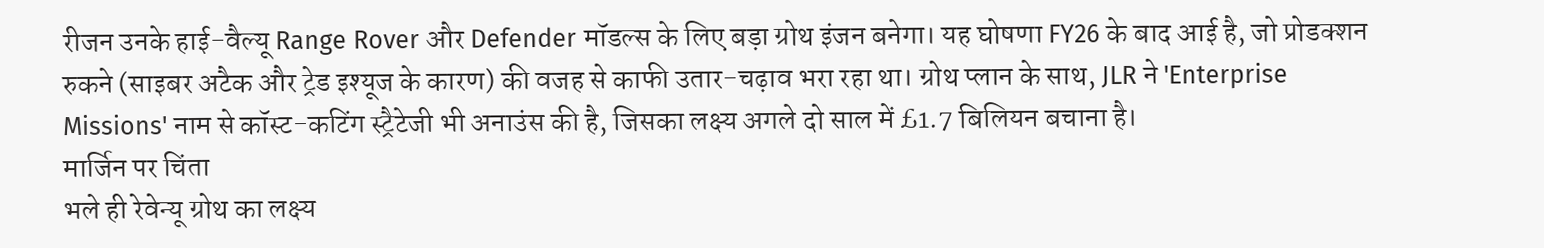रीजन उनके हाई-वैल्यू Range Rover और Defender मॉडल्स के लिए बड़ा ग्रोथ इंजन बनेगा। यह घोषणा FY26 के बाद आई है, जो प्रोडक्शन रुकने (साइबर अटैक और ट्रेड इश्यूज के कारण) की वजह से काफी उतार-चढ़ाव भरा रहा था। ग्रोथ प्लान के साथ, JLR ने 'Enterprise Missions' नाम से कॉस्ट-कटिंग स्ट्रैटेजी भी अनाउंस की है, जिसका लक्ष्य अगले दो साल में £1.7 बिलियन बचाना है।
मार्जिन पर चिंता
भले ही रेवेन्यू ग्रोथ का लक्ष्य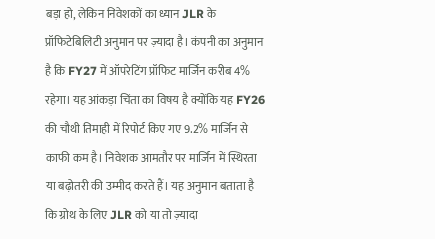बड़ा हो, लेकिन निवेशकों का ध्यान JLR के प्रॉफिटेबिलिटी अनुमान पर ज़्यादा है। कंपनी का अनुमान है कि FY27 में ऑपरेटिंग प्रॉफिट मार्जिन करीब 4% रहेगा। यह आंकड़ा चिंता का विषय है क्योंकि यह FY26 की चौथी तिमाही में रिपोर्ट किए गए 9.2% मार्जिन से काफी कम है। निवेशक आमतौर पर मार्जिन में स्थिरता या बढ़ोतरी की उम्मीद करते हैं। यह अनुमान बताता है कि ग्रोथ के लिए JLR को या तो ज़्यादा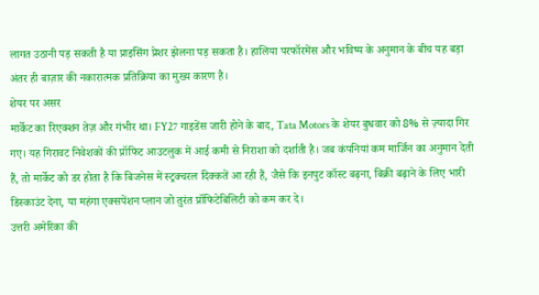लागत उठानी पड़ सकती है या प्राइसिंग प्रेशर झेलना पड़ सकता है। हालिया परफॉरमेंस और भविष्य के अनुमान के बीच यह बड़ा अंतर ही बाज़ार की नकारात्मक प्रतिक्रिया का मुख्य कारण है।
शेयर पर असर
मार्केट का रिएक्शन तेज़ और गंभीर था। FY27 गाइडेंस जारी होने के बाद, Tata Motors के शेयर बुधवार को 8% से ज़्यादा गिर गए। यह गिरावट निवेशकों की प्रॉफिट आउटलुक में आई कमी से निराशा को दर्शाती है। जब कंपनियां कम मार्जिन का अनुमान देती हैं, तो मार्केट को डर होता है कि बिजनेस में स्ट्रक्चरल दिक्कतें आ रही हैं, जैसे कि इनपुट कॉस्ट बढ़ना, बिक्री बढ़ाने के लिए भारी डिस्काउंट देना, या महंगा एक्सपेंशन प्लान जो तुरंत प्रॉफिटेबिलिटी को कम कर दे।
उत्तरी अमेरिका की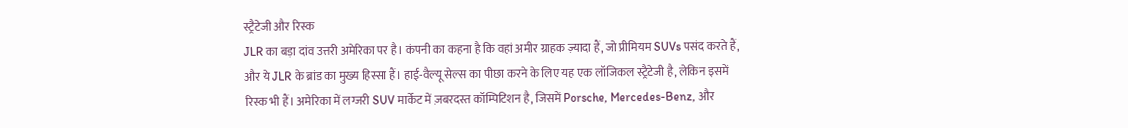स्ट्रैटेजी और रिस्क
JLR का बड़ा दांव उत्तरी अमेरिका पर है। कंपनी का कहना है कि वहां अमीर ग्राहक ज़्यादा हैं, जो प्रीमियम SUVs पसंद करते हैं, और ये JLR के ब्रांड का मुख्य हिस्सा हैं। हाई-वैल्यू सेल्स का पीछा करने के लिए यह एक लॉजिकल स्ट्रैटेजी है, लेकिन इसमें रिस्क भी हैं। अमेरिका में लग्जरी SUV मार्केट में ज़बरदस्त कॉम्पिटिशन है, जिसमें Porsche, Mercedes-Benz, और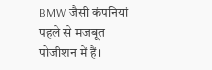BMW जैसी कंपनियां पहले से मजबूत पोजीशन में हैं।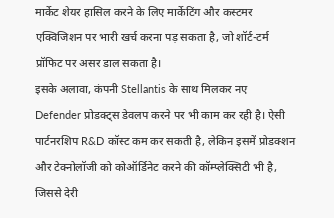मार्केट शेयर हासिल करने के लिए मार्केटिंग और कस्टमर एक्विजिशन पर भारी खर्च करना पड़ सकता है, जो शॉर्ट-टर्म प्रॉफिट पर असर डाल सकता है।
इसके अलावा, कंपनी Stellantis के साथ मिलकर नए Defender प्रोडक्ट्स डेवलप करने पर भी काम कर रही है। ऐसी पार्टनरशिप R&D कॉस्ट कम कर सकती है, लेकिन इसमें प्रोडक्शन और टेक्नोलॉजी को कोऑर्डिनेट करने की कॉम्प्लेक्सिटी भी है, जिससे देरी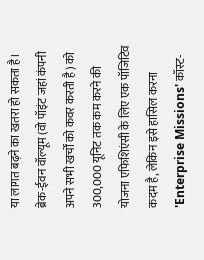या लागत बढ़ने का खतरा हो सकता है। ब्रेक-ईवन वॉल्यूम (वो पॉइंट जहां कंपनी अपने सभी खर्चों को कवर करती है) को 300,000 यूनिट तक कम करने की योजना एफिशिएंसी के लिए एक पॉजिटिव कदम है, लेकिन इसे हासिल करना 'Enterprise Missions' कॉस्ट-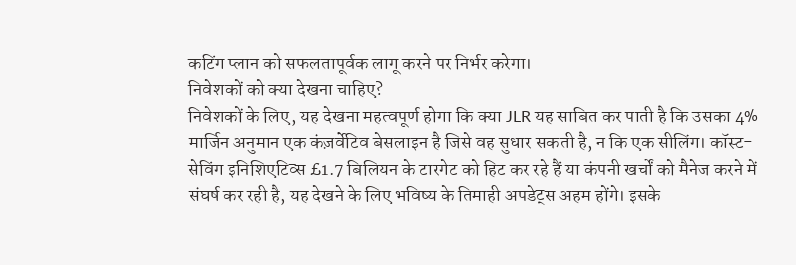कटिंग प्लान को सफलतापूर्वक लागू करने पर निर्भर करेगा।
निवेशकों को क्या देखना चाहिए?
निवेशकों के लिए, यह देखना महत्वपूर्ण होगा कि क्या JLR यह साबित कर पाती है कि उसका 4% मार्जिन अनुमान एक कंज़र्वेटिव बेसलाइन है जिसे वह सुधार सकती है, न कि एक सीलिंग। कॉस्ट-सेविंग इनिशिएटिव्स £1.7 बिलियन के टारगेट को हिट कर रहे हैं या कंपनी खर्चों को मैनेज करने में संघर्ष कर रही है, यह देखने के लिए भविष्य के तिमाही अपडेट्स अहम होंगे। इसके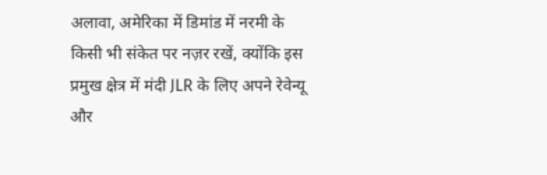अलावा, अमेरिका में डिमांड में नरमी के किसी भी संकेत पर नज़र रखें, क्योंकि इस प्रमुख क्षेत्र में मंदी JLR के लिए अपने रेवेन्यू और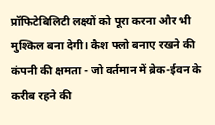प्रॉफिटेबिलिटी लक्ष्यों को पूरा करना और भी मुश्किल बना देगी। कैश फ्लो बनाए रखने की कंपनी की क्षमता - जो वर्तमान में ब्रेक-ईवन के करीब रहने की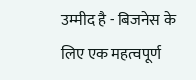उम्मीद है - बिजनेस के लिए एक महत्वपूर्ण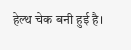हेल्थ चेक बनी हुई है।